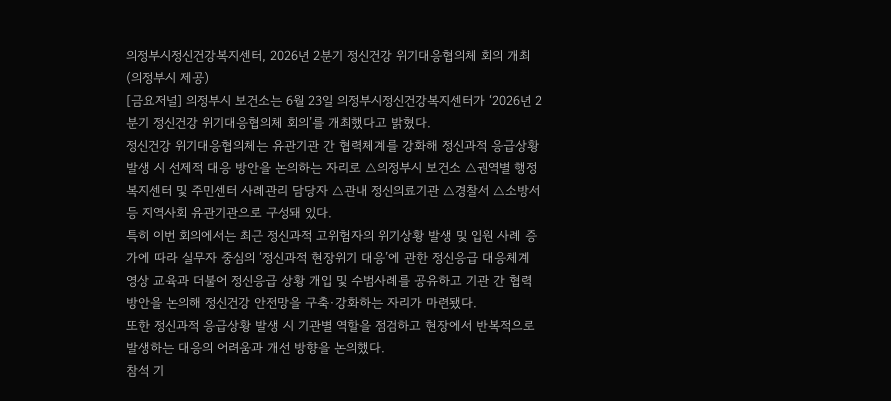의정부시정신건강복지센터, 2026년 2분기 정신건강 위기대응협의체 회의 개최 (의정부시 제공)
[금요저널] 의정부시 보건소는 6월 23일 의정부시정신건강복지센터가 ‘2026년 2분기 정신건강 위기대응협의체 회의’를 개최했다고 밝혔다.
정신건강 위기대응협의체는 유관기관 간 협력체계를 강화해 정신과적 응급상황 발생 시 선제적 대응 방안을 논의하는 자리로 △의정부시 보건소 △권역별 행정복지센터 및 주민센터 사례관리 담당자 △관내 정신의료기관 △경찰서 △소방서 등 지역사회 유관기관으로 구성돼 있다.
특히 이번 회의에서는 최근 정신과적 고위험자의 위기상황 발생 및 입원 사례 증가에 따라 실무자 중심의 ‘정신과적 현장위기 대응’에 관한 정신응급 대응체계 영상 교육과 더불어 정신응급 상황 개입 및 수범사례를 공유하고 기관 간 협력 방안을 논의해 정신건강 안전망을 구축·강화하는 자리가 마련됐다.
또한 정신과적 응급상황 발생 시 기관별 역할을 점검하고 현장에서 반복적으로 발생하는 대응의 어려움과 개선 방향을 논의했다.
참석 기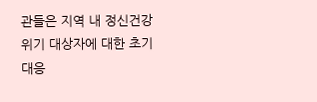관들은 지역 내 정신건강 위기 대상자에 대한 초기 대응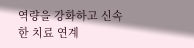역량을 강화하고 신속한 치료 연계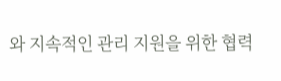와 지속적인 관리 지원을 위한 협력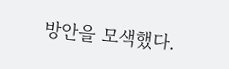방안을 모색했다.